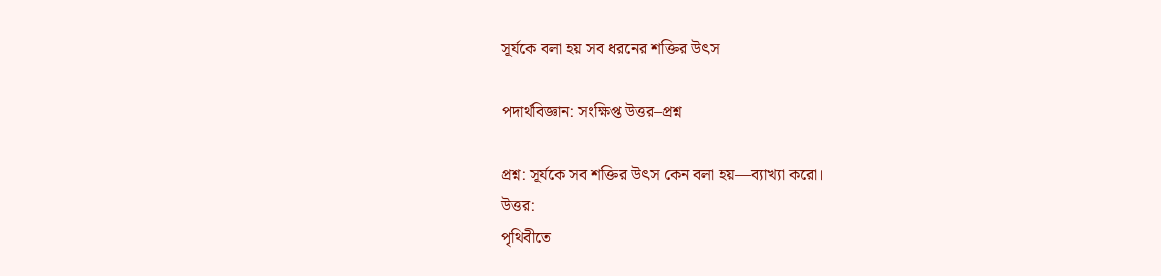সূর্যকে বলা হয় সব ধরনের শক্তির উৎস

পদার্থবিজ্ঞান: সংক্ষিপ্ত উত্তর–প্রশ্ন

প্রশ্ন: সূর্যকে সব শক্তির উৎস কেন বলা হয়—ব্যাখ্যা করো।
উত্তর:
পৃথিবীতে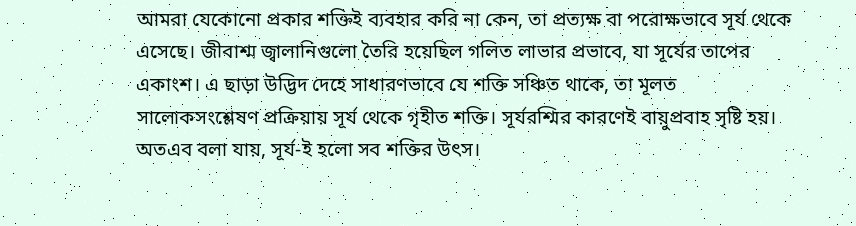আমরা যেকোনো প্রকার শক্তিই ব্যবহার করি না কেন, তা প্রত্যক্ষ বা পরোক্ষভাবে সূর্য থেকে এসেছে। জীবাশ্ম জ্বালানিগুলো তৈরি হয়েছিল গলিত লাভার প্রভাবে, যা সূর্যের তাপের একাংশ। এ ছাড়া উদ্ভিদ দেহে সাধারণভাবে যে শক্তি সঞ্চিত থাকে, তা মূলত সালোকসংশ্লেষণ প্রক্রিয়ায় সূর্য থেকে গৃহীত শক্তি। সূর্যরশ্মির কারণেই বায়ুপ্রবাহ সৃষ্টি হয়। অতএব বলা যায়, সূর্য-ই হলো সব শক্তির উৎস।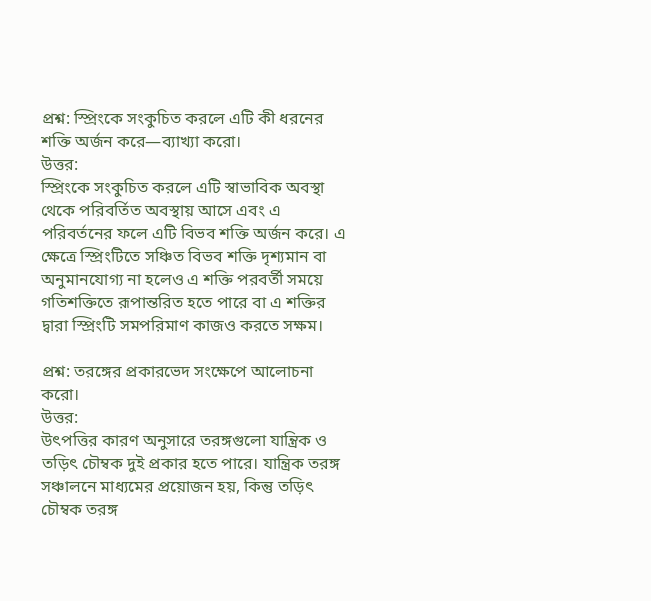প্রশ্ন: স্প্রিংকে সংকুচিত করলে এটি কী ধরনের শক্তি অর্জন করে—ব্যাখ্যা করো।
উত্তর:
স্প্রিংকে সংকুচিত করলে এটি স্বাভাবিক অবস্থা থেকে পরিবর্তিত অবস্থায় আসে এবং এ পরিবর্তনের ফলে এটি বিভব শক্তি অর্জন করে। এ ক্ষেত্রে স্প্রিংটিতে সঞ্চিত বিভব শক্তি দৃশ্যমান বা অনুমানযোগ্য না হলেও এ শক্তি পরবর্তী সময়ে গতিশক্তিতে রূপান্তরিত হতে পারে বা এ শক্তির দ্বারা স্প্রিংটি সমপরিমাণ কাজও করতে সক্ষম।

প্রশ্ন: তরঙ্গের প্রকারভেদ সংক্ষেপে আলোচনা করো।
উত্তর:
উৎপত্তির কারণ অনুসারে তরঙ্গগুলো যান্ত্রিক ও তড়িৎ চৌম্বক দুই প্রকার হতে পারে। যান্ত্রিক তরঙ্গ সঞ্চালনে মাধ্যমের প্রয়োজন হয়, কিন্তু তড়িৎ চৌম্বক তরঙ্গ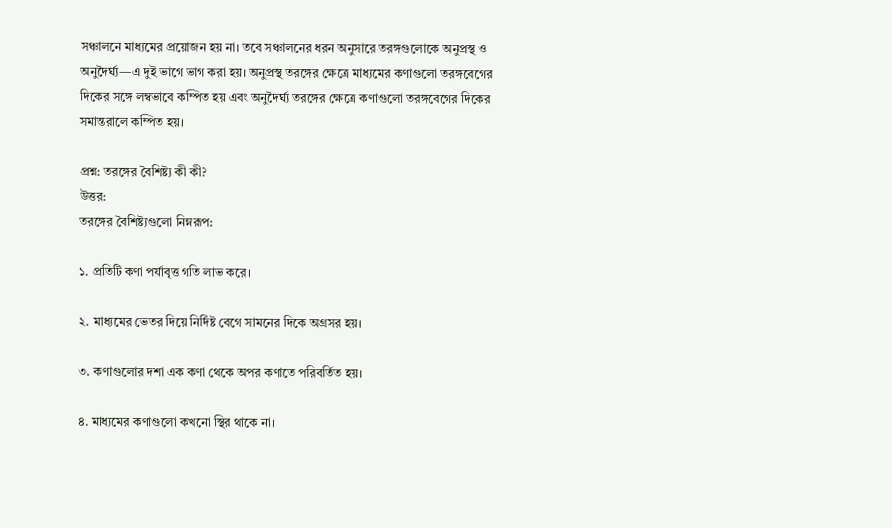সঞ্চালনে মাধ্যমের প্রয়োজন হয় না। তবে সঞ্চালনের ধরন অনুসারে তরঙ্গগুলোকে অনুপ্রস্থ ও অনুদৈর্ঘ্য—এ দুই ভাগে ভাগ করা হয়। অনুপ্রস্থ তরঙ্গের ক্ষেত্রে মাধ্যমের কণাগুলো তরঙ্গবেগের দিকের সঙ্গে লম্বভাবে কম্পিত হয় এবং অনুদৈর্ঘ্য তরঙ্গের ক্ষেত্রে কণাগুলো তরঙ্গবেগের দিকের সমান্তরালে কম্পিত হয়।

প্রশ্ন: তরঙ্গের বৈশিষ্ট্য কী কী?
উত্তর:
তরঙ্গের বৈশিষ্ট্যগুলো নিম্নরূপ:

১. প্রতিটি কণা পর্যাবৃত্ত গতি লাভ করে।

২. মাধ্যমের ভেতর দিয়ে নির্দিষ্ট বেগে সামনের দিকে অগ্রসর হয়।

৩. কণাগুলোর দশা এক কণা থেকে অপর কণাতে পরিবর্তিত হয়।

৪. মাধ্যমের কণাগুলো কখনো স্থির থাকে না।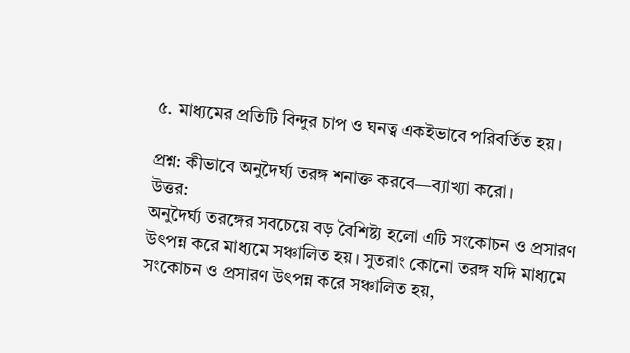৫. মাধ্যমের প্রতিটি বিন্দুর চাপ ও ঘনত্ব একইভাবে পরিবর্তিত হয়।

প্রশ্ন: কীভাবে অনুদৈর্ঘ্য তরঙ্গ শনাক্ত করবে—ব্যাখ্যা করো।
উত্তর:
অনুদৈর্ঘ্য তরঙ্গের সবচেয়ে বড় বৈশিষ্ট্য হলো এটি সংকোচন ও প্রসারণ উৎপন্ন করে মাধ্যমে সঞ্চালিত হয়। সুতরাং কোনো তরঙ্গ যদি মাধ্যমে সংকোচন ও প্রসারণ উৎপন্ন করে সঞ্চালিত হয়,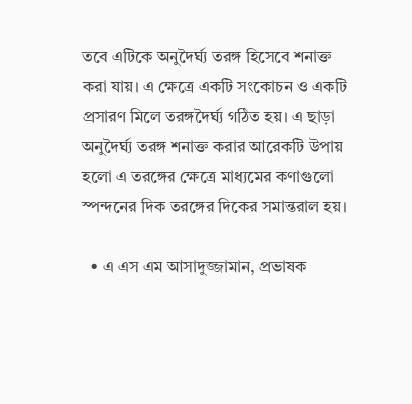তবে এটিকে অনুদৈর্ঘ্য তরঙ্গ হিসেবে শনাক্ত করা যায়। এ ক্ষেত্রে একটি সংকোচন ও একটি প্রসারণ মিলে তরঙ্গদৈর্ঘ্য গঠিত হয়। এ ছাড়া অনুদৈর্ঘ্য তরঙ্গ শনাক্ত করার আরেকটি উপায় হলো এ তরঙ্গের ক্ষেত্রে মাধ্যমের কণাগুলো স্পন্দনের দিক তরঙ্গের দিকের সমান্তরাল হয়।

  • এ এস এম আসাদুজ্জামান, প্রভাষক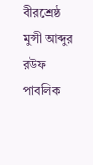বীরশ্রেষ্ঠ মুন্সী আব্দুর রউফ পাবলিক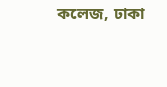কলেজ, ঢাকা